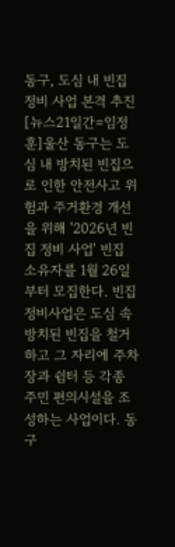동구, 도심 내 빈집 정비 사업 본격 추진
[뉴스21일간=임정훈]울산 동구는 도심 내 방치된 빈집으로 인한 안전사고 위험과 주거환경 개선을 위해 '2026년 빈집 정비 사업' 빈집 소유자를 1월 26일부터 모집한다. 빈집 정비사업은 도심 속 방치된 빈집을 철거하고 그 자리에 주차장과 쉼터 등 각종 주민 편의시설을 조성하는 사업이다. 동구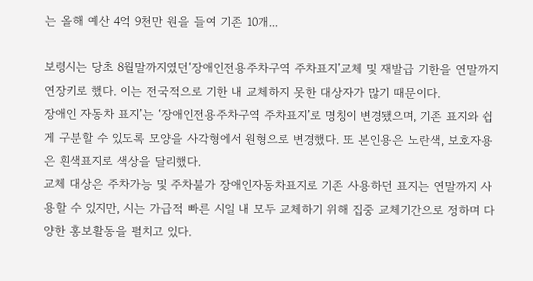는 올해 예산 4억 9천만 원을 들여 기존 10개...

보령시는 당초 8월말까지였던‘장애인전용주차구역 주차표지’교체 및 재발급 기한을 연말까지 연장키로 했다. 이는 전국적으로 기한 내 교체하지 못한 대상자가 많기 때문이다.
장애인 자동차 표지’는 ‘장애인전용주차구역 주차표지’로 명칭이 변경됐으며, 기존 표지와 쉽게 구분할 수 있도록 모양을 사각형에서 원형으로 변경했다. 또 본인용은 노란색, 보호자용은 흰색표지로 색상을 달리했다.
교체 대상은 주차가능 및 주차불가 장애인자동차표지로 기존 사용하던 표지는 연말까지 사용할 수 있지만, 시는 가급적 빠른 시일 내 모두 교체하기 위해 집중 교체기간으로 정하며 다양한 홍보활동을 펼치고 있다.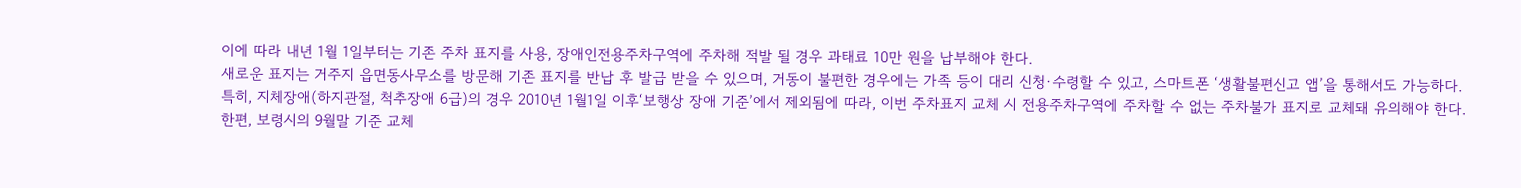이에 따라 내년 1월 1일부터는 기존 주차 표지를 사용, 장애인전용주차구역에 주차해 적발 될 경우 과태료 10만 원을 납부해야 한다.
새로운 표지는 거주지 읍면동사무소를 방문해 기존 표지를 반납 후 발급 받을 수 있으며, 거동이 불편한 경우에는 가족 등이 대리 신청·수령할 수 있고, 스마트폰 ‘생활불편신고 앱’을 통해서도 가능하다.
특히, 지체장애(하지관절, 척추장애 6급)의 경우 2010년 1월1일 이후‘보행상 장애 기준’에서 제외됨에 따라, 이번 주차표지 교체 시 전용주차구역에 주차할 수 없는 주차불가 표지로 교체돼 유의해야 한다.
한편, 보령시의 9월말 기준 교체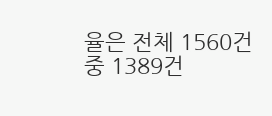율은 전체 1560건 중 1389건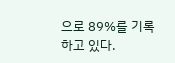으로 89%를 기록하고 있다.